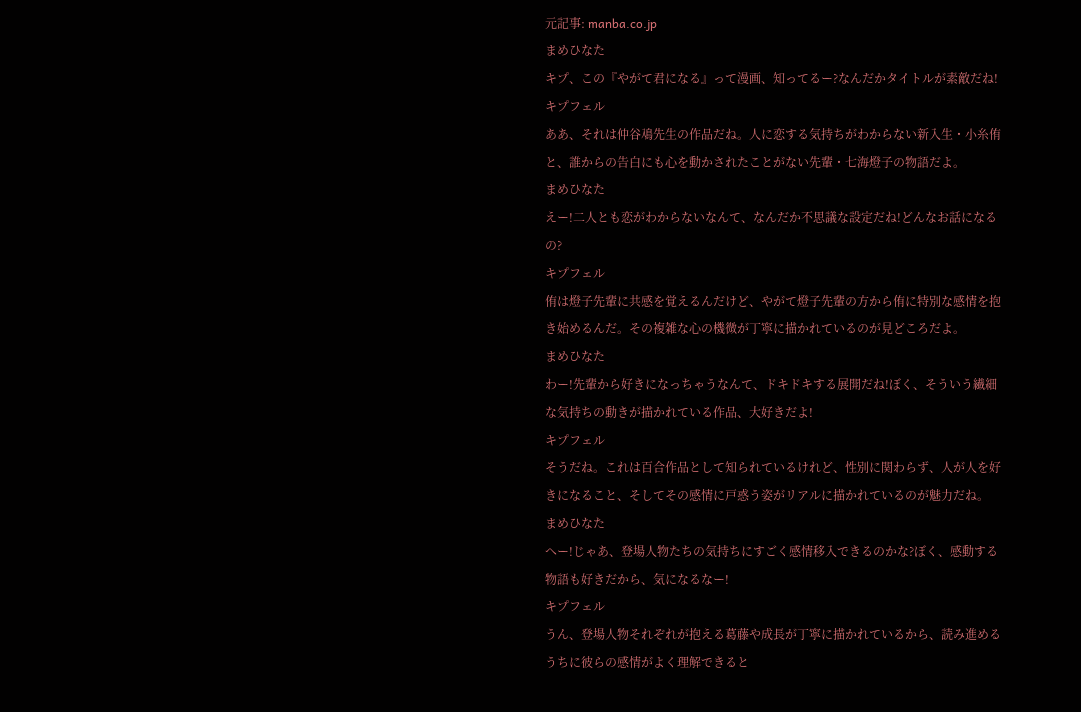元記事: manba.co.jp
まめひなた
キプ、この『やがて君になる』って漫画、知ってるー?なんだかタイトルが素敵だね!
キプフェル
ああ、それは仲谷鳰先生の作品だね。人に恋する気持ちがわからない新入生・小糸侑と、誰からの告白にも心を動かされたことがない先輩・七海燈子の物語だよ。
まめひなた
えー!二人とも恋がわからないなんて、なんだか不思議な設定だね!どんなお話になるの?
キプフェル
侑は燈子先輩に共感を覚えるんだけど、やがて燈子先輩の方から侑に特別な感情を抱き始めるんだ。その複雑な心の機微が丁寧に描かれているのが見どころだよ。
まめひなた
わー!先輩から好きになっちゃうなんて、ドキドキする展開だね!ぼく、そういう繊細な気持ちの動きが描かれている作品、大好きだよ!
キプフェル
そうだね。これは百合作品として知られているけれど、性別に関わらず、人が人を好きになること、そしてその感情に戸惑う姿がリアルに描かれているのが魅力だね。
まめひなた
へー!じゃあ、登場人物たちの気持ちにすごく感情移入できるのかな?ぼく、感動する物語も好きだから、気になるなー!
キプフェル
うん、登場人物それぞれが抱える葛藤や成長が丁寧に描かれているから、読み進めるうちに彼らの感情がよく理解できると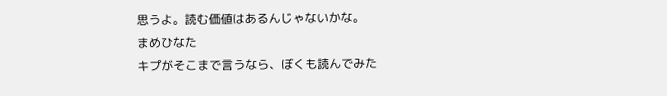思うよ。読む価値はあるんじゃないかな。
まめひなた
キプがそこまで言うなら、ぼくも読んでみた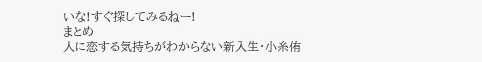いな!すぐ探してみるねー!
まとめ
人に恋する気持ちがわからない新入生・小糸侑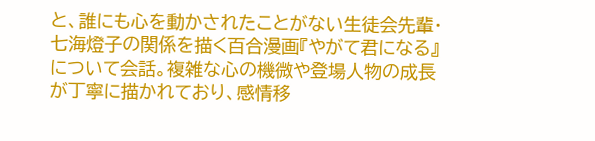と、誰にも心を動かされたことがない生徒会先輩・七海燈子の関係を描く百合漫画『やがて君になる』について会話。複雑な心の機微や登場人物の成長が丁寧に描かれており、感情移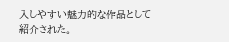入しやすい魅力的な作品として紹介された。